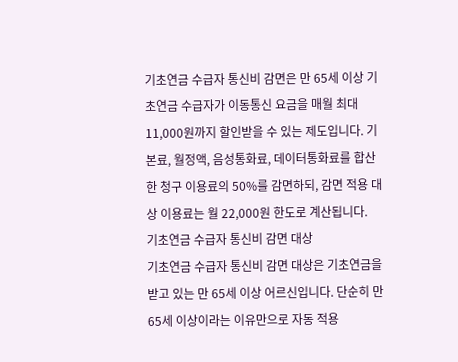기초연금 수급자 통신비 감면은 만 65세 이상 기초연금 수급자가 이동통신 요금을 매월 최대 11,000원까지 할인받을 수 있는 제도입니다. 기본료, 월정액, 음성통화료, 데이터통화료를 합산한 청구 이용료의 50%를 감면하되, 감면 적용 대상 이용료는 월 22,000원 한도로 계산됩니다.
기초연금 수급자 통신비 감면 대상
기초연금 수급자 통신비 감면 대상은 기초연금을 받고 있는 만 65세 이상 어르신입니다. 단순히 만 65세 이상이라는 이유만으로 자동 적용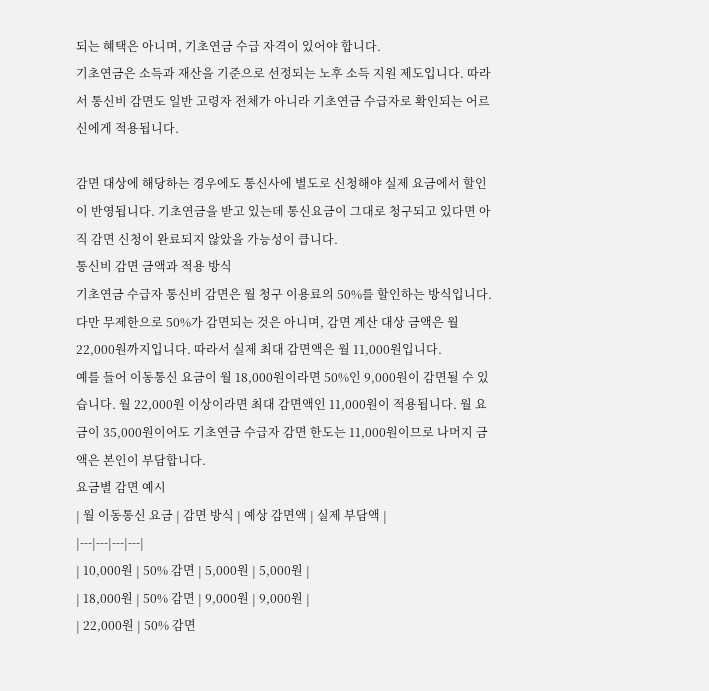되는 혜택은 아니며, 기초연금 수급 자격이 있어야 합니다.
기초연금은 소득과 재산을 기준으로 선정되는 노후 소득 지원 제도입니다. 따라서 통신비 감면도 일반 고령자 전체가 아니라 기초연금 수급자로 확인되는 어르신에게 적용됩니다.

감면 대상에 해당하는 경우에도 통신사에 별도로 신청해야 실제 요금에서 할인이 반영됩니다. 기초연금을 받고 있는데 통신요금이 그대로 청구되고 있다면 아직 감면 신청이 완료되지 않았을 가능성이 큽니다.
통신비 감면 금액과 적용 방식
기초연금 수급자 통신비 감면은 월 청구 이용료의 50%를 할인하는 방식입니다. 다만 무제한으로 50%가 감면되는 것은 아니며, 감면 계산 대상 금액은 월 22,000원까지입니다. 따라서 실제 최대 감면액은 월 11,000원입니다.
예를 들어 이동통신 요금이 월 18,000원이라면 50%인 9,000원이 감면될 수 있습니다. 월 22,000원 이상이라면 최대 감면액인 11,000원이 적용됩니다. 월 요금이 35,000원이어도 기초연금 수급자 감면 한도는 11,000원이므로 나머지 금액은 본인이 부담합니다.
요금별 감면 예시
| 월 이동통신 요금 | 감면 방식 | 예상 감면액 | 실제 부담액 |
|---|---|---|---|
| 10,000원 | 50% 감면 | 5,000원 | 5,000원 |
| 18,000원 | 50% 감면 | 9,000원 | 9,000원 |
| 22,000원 | 50% 감면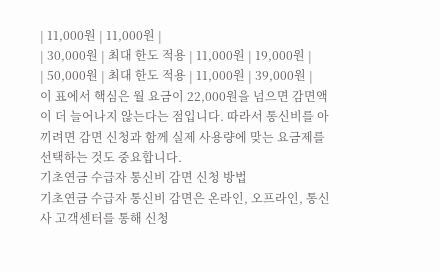| 11,000원 | 11,000원 |
| 30,000원 | 최대 한도 적용 | 11,000원 | 19,000원 |
| 50,000원 | 최대 한도 적용 | 11,000원 | 39,000원 |
이 표에서 핵심은 월 요금이 22,000원을 넘으면 감면액이 더 늘어나지 않는다는 점입니다. 따라서 통신비를 아끼려면 감면 신청과 함께 실제 사용량에 맞는 요금제를 선택하는 것도 중요합니다.
기초연금 수급자 통신비 감면 신청 방법
기초연금 수급자 통신비 감면은 온라인, 오프라인, 통신사 고객센터를 통해 신청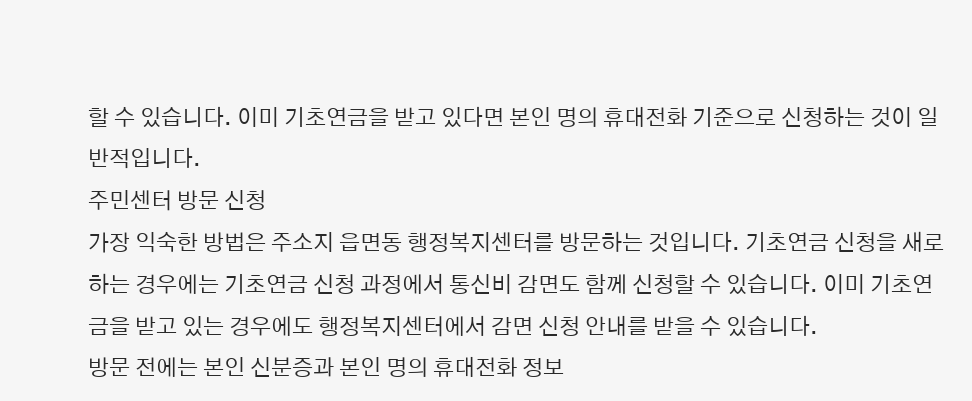할 수 있습니다. 이미 기초연금을 받고 있다면 본인 명의 휴대전화 기준으로 신청하는 것이 일반적입니다.
주민센터 방문 신청
가장 익숙한 방법은 주소지 읍면동 행정복지센터를 방문하는 것입니다. 기초연금 신청을 새로 하는 경우에는 기초연금 신청 과정에서 통신비 감면도 함께 신청할 수 있습니다. 이미 기초연금을 받고 있는 경우에도 행정복지센터에서 감면 신청 안내를 받을 수 있습니다.
방문 전에는 본인 신분증과 본인 명의 휴대전화 정보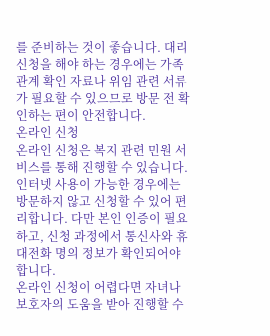를 준비하는 것이 좋습니다. 대리 신청을 해야 하는 경우에는 가족관계 확인 자료나 위임 관련 서류가 필요할 수 있으므로 방문 전 확인하는 편이 안전합니다.
온라인 신청
온라인 신청은 복지 관련 민원 서비스를 통해 진행할 수 있습니다. 인터넷 사용이 가능한 경우에는 방문하지 않고 신청할 수 있어 편리합니다. 다만 본인 인증이 필요하고, 신청 과정에서 통신사와 휴대전화 명의 정보가 확인되어야 합니다.
온라인 신청이 어렵다면 자녀나 보호자의 도움을 받아 진행할 수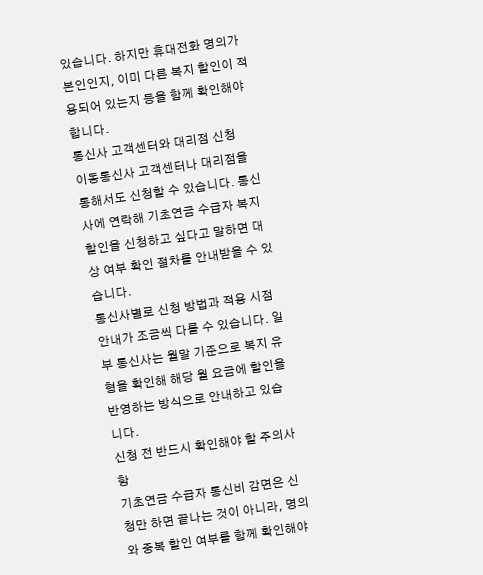있습니다. 하지만 휴대전화 명의가 본인인지, 이미 다른 복지 할인이 적용되어 있는지 등을 함께 확인해야 합니다.
통신사 고객센터와 대리점 신청
이동통신사 고객센터나 대리점을 통해서도 신청할 수 있습니다. 통신사에 연락해 기초연금 수급자 복지할인을 신청하고 싶다고 말하면 대상 여부 확인 절차를 안내받을 수 있습니다.
통신사별로 신청 방법과 적용 시점 안내가 조금씩 다를 수 있습니다. 일부 통신사는 월말 기준으로 복지 유형을 확인해 해당 월 요금에 할인을 반영하는 방식으로 안내하고 있습니다.
신청 전 반드시 확인해야 할 주의사항
기초연금 수급자 통신비 감면은 신청만 하면 끝나는 것이 아니라, 명의와 중복 할인 여부를 함께 확인해야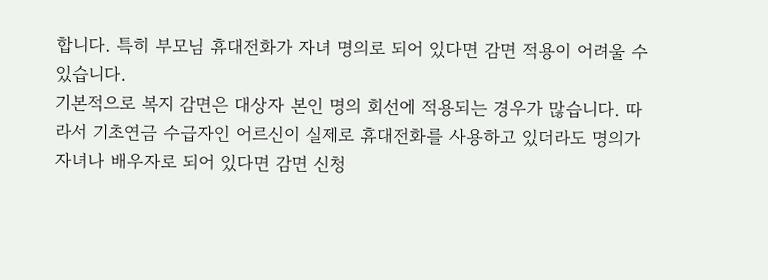합니다. 특히 부모님 휴대전화가 자녀 명의로 되어 있다면 감면 적용이 어려울 수 있습니다.
기본적으로 복지 감면은 대상자 본인 명의 회선에 적용되는 경우가 많습니다. 따라서 기초연금 수급자인 어르신이 실제로 휴대전화를 사용하고 있더라도 명의가 자녀나 배우자로 되어 있다면 감면 신청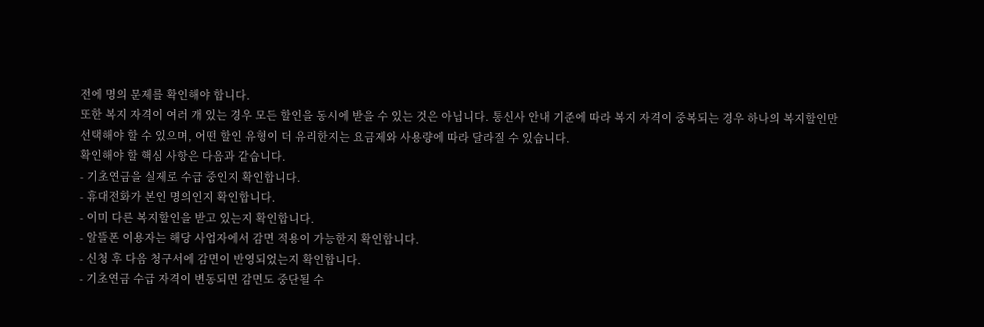전에 명의 문제를 확인해야 합니다.
또한 복지 자격이 여러 개 있는 경우 모든 할인을 동시에 받을 수 있는 것은 아닙니다. 통신사 안내 기준에 따라 복지 자격이 중복되는 경우 하나의 복지할인만 선택해야 할 수 있으며, 어떤 할인 유형이 더 유리한지는 요금제와 사용량에 따라 달라질 수 있습니다.
확인해야 할 핵심 사항은 다음과 같습니다.
- 기초연금을 실제로 수급 중인지 확인합니다.
- 휴대전화가 본인 명의인지 확인합니다.
- 이미 다른 복지할인을 받고 있는지 확인합니다.
- 알뜰폰 이용자는 해당 사업자에서 감면 적용이 가능한지 확인합니다.
- 신청 후 다음 청구서에 감면이 반영되었는지 확인합니다.
- 기초연금 수급 자격이 변동되면 감면도 중단될 수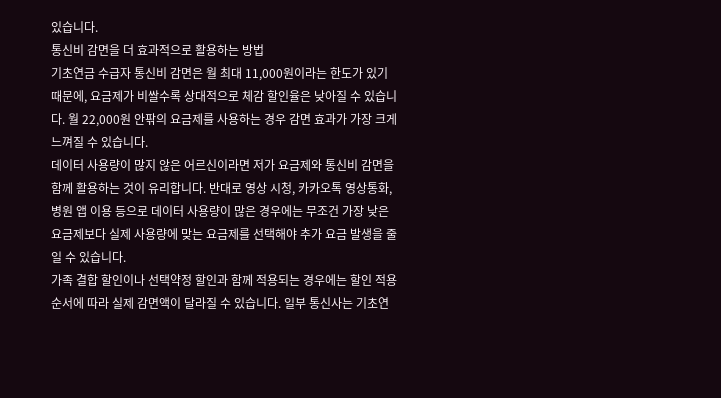있습니다.
통신비 감면을 더 효과적으로 활용하는 방법
기초연금 수급자 통신비 감면은 월 최대 11,000원이라는 한도가 있기 때문에, 요금제가 비쌀수록 상대적으로 체감 할인율은 낮아질 수 있습니다. 월 22,000원 안팎의 요금제를 사용하는 경우 감면 효과가 가장 크게 느껴질 수 있습니다.
데이터 사용량이 많지 않은 어르신이라면 저가 요금제와 통신비 감면을 함께 활용하는 것이 유리합니다. 반대로 영상 시청, 카카오톡 영상통화, 병원 앱 이용 등으로 데이터 사용량이 많은 경우에는 무조건 가장 낮은 요금제보다 실제 사용량에 맞는 요금제를 선택해야 추가 요금 발생을 줄일 수 있습니다.
가족 결합 할인이나 선택약정 할인과 함께 적용되는 경우에는 할인 적용 순서에 따라 실제 감면액이 달라질 수 있습니다. 일부 통신사는 기초연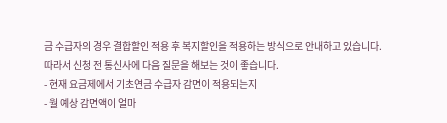금 수급자의 경우 결합할인 적용 후 복지할인을 적용하는 방식으로 안내하고 있습니다.
따라서 신청 전 통신사에 다음 질문을 해보는 것이 좋습니다.
- 현재 요금제에서 기초연금 수급자 감면이 적용되는지
- 월 예상 감면액이 얼마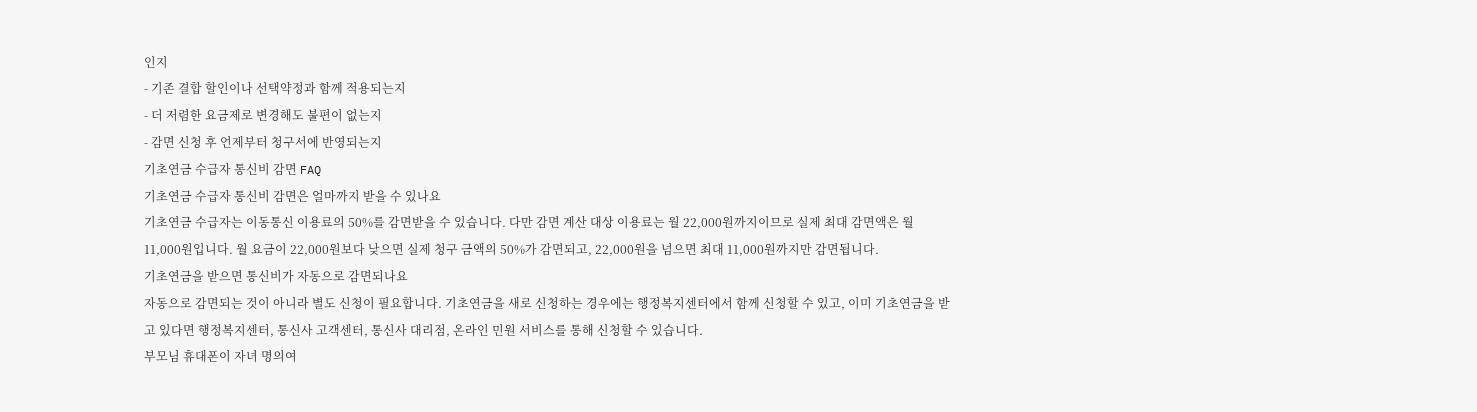인지
- 기존 결합 할인이나 선택약정과 함께 적용되는지
- 더 저렴한 요금제로 변경해도 불편이 없는지
- 감면 신청 후 언제부터 청구서에 반영되는지
기초연금 수급자 통신비 감면 FAQ
기초연금 수급자 통신비 감면은 얼마까지 받을 수 있나요
기초연금 수급자는 이동통신 이용료의 50%를 감면받을 수 있습니다. 다만 감면 계산 대상 이용료는 월 22,000원까지이므로 실제 최대 감면액은 월 11,000원입니다. 월 요금이 22,000원보다 낮으면 실제 청구 금액의 50%가 감면되고, 22,000원을 넘으면 최대 11,000원까지만 감면됩니다.
기초연금을 받으면 통신비가 자동으로 감면되나요
자동으로 감면되는 것이 아니라 별도 신청이 필요합니다. 기초연금을 새로 신청하는 경우에는 행정복지센터에서 함께 신청할 수 있고, 이미 기초연금을 받고 있다면 행정복지센터, 통신사 고객센터, 통신사 대리점, 온라인 민원 서비스를 통해 신청할 수 있습니다.
부모님 휴대폰이 자녀 명의여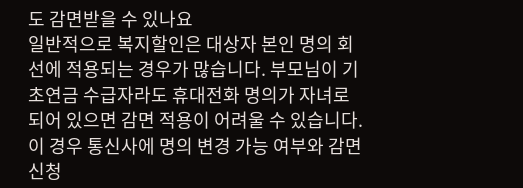도 감면받을 수 있나요
일반적으로 복지할인은 대상자 본인 명의 회선에 적용되는 경우가 많습니다. 부모님이 기초연금 수급자라도 휴대전화 명의가 자녀로 되어 있으면 감면 적용이 어려울 수 있습니다. 이 경우 통신사에 명의 변경 가능 여부와 감면 신청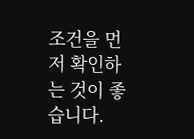조건을 먼저 확인하는 것이 좋습니다.